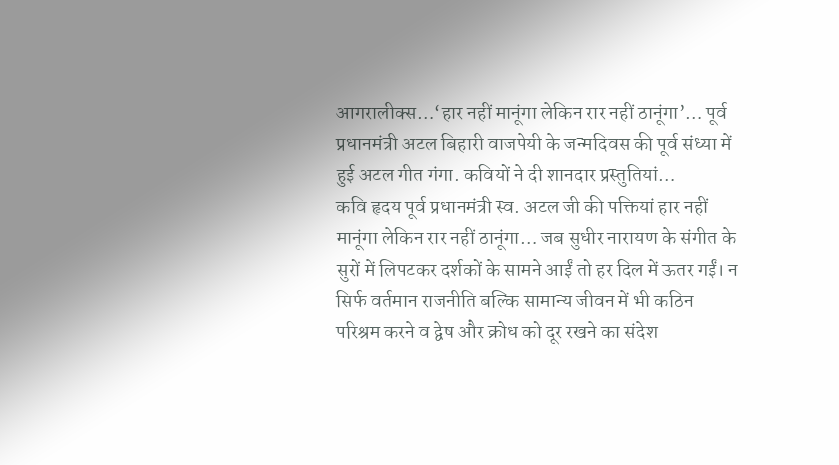आगरालीक्स…‘हार नहीं मानूंगा लेकिन रार नहीं ठानूंगा’… पूर्व प्रधानमंत्री अटल बिहारी वाजपेयी के जन्मदिवस की पूर्व संध्या में हुई अटल गीत गंगा. कवियों ने दी शानदार प्रस्तुतियां…
कवि हृदय पूर्व प्रधानमंत्री स्व. अटल जी की पक्तियां हार नहीं मानूंगा लेकिन रार नहीं ठानूंगा… जब सुधीर नारायण के संगीत के सुरों में लिपटकर दर्शकों के सामने आईं तो हर दिल में ऊतर गईं। न सिर्फ वर्तमान राजनीति बल्कि सामान्य जीवन में भी कठिन परिश्रम करने व द्वेष और क्रोध को दूर रखने का संदेश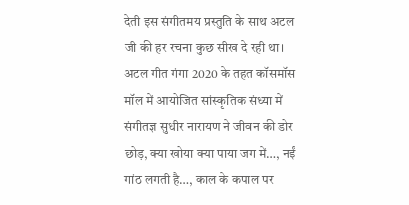देती इस संगीतमय प्रस्तुति के साथ अटल जी की हर रचना कुछ सीख दे रही था।
अटल गीत गंगा 2020 के तहत कॉसमॉस मॉल में आयोजित सांस्कृतिक संध्या में संगीतज्ञ सुधीर नारायण ने जीवन की डोर छोड़, क्या खोया क्या पाया जग में…, नईं गांठ लगती है…, काल के कपाल पर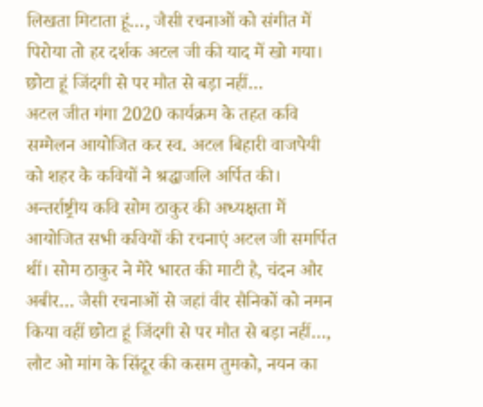लिखता मिटाता हूं…, जैसी रचनाओं को संगीत में पिरोया तो हर दर्शक अटल जी की याद में खो गया।
छोटा हूं जिंदगी से पर मौत से बड़ा नहीं…
अटल जीत गंगा 2020 कार्यक्रम के तहत कवि सम्मेलन आयोजित कर स्व. अटल बिहारी वाजपेयी को शहर के कवियों ने श्रद्धाजलि अर्पित की। अन्तर्राष्ट्रीय कवि सोम ठाकुर की अध्यक्षता में आयोजित सभी कवियों की रचनाएं अटल जी समर्पित थीं। सोम ठाकुर ने मेरे भारत की माटी है, चंदन और अबीर… जैसी रचनाओं से जहां वीर सैनिकों को नमन किया वहीं छोटा हूं जिंदगी से पर मौत से बड़ा नहीं…, लौट ओ मांग के सिंदूर की कसम तुमको, नयन का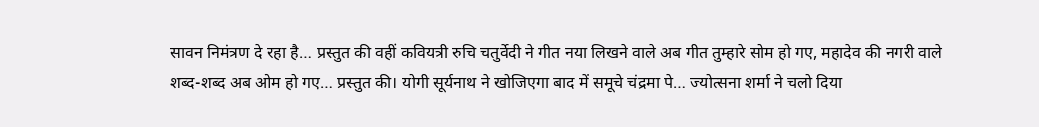सावन निमंत्रण दे रहा है… प्रस्तुत की वहीं कवियत्री रुचि चतुर्वेदी ने गीत नया लिखने वाले अब गीत तुम्हारे सोम हो गए, महादेव की नगरी वाले शब्द-शब्द अब ओम हो गए… प्रस्तुत की। योगी सूर्यनाथ ने खोजिएगा बाद में समूचे चंद्रमा पे… ज्योत्सना शर्मा ने चलो दिया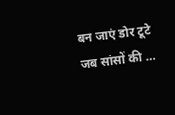बन जाएं डोर टूटे जब सांसों की …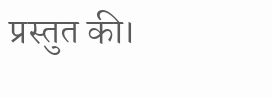प्रस्तुत की।